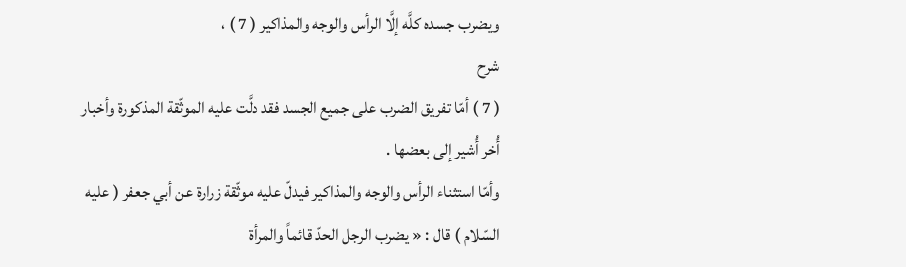ويضرب جسده كلَّه إلَّا الرأس والوجه والمذاكير ( 7 ) ،
شرح
( 7 ) أمّا تفريق الضرب على جميع الجسد فقد دلَّت عليه الموثّقة المذكورة وأخبار أُخر أُشير إلى بعضها .
وأمّا استثناء الرأس والوجه والمذاكير فيدلّ عليه موثّقة زرارة عن أبي جعفر ( عليه السّلام ) قال : « يضرب الرجل الحدّ قائماً والمرأة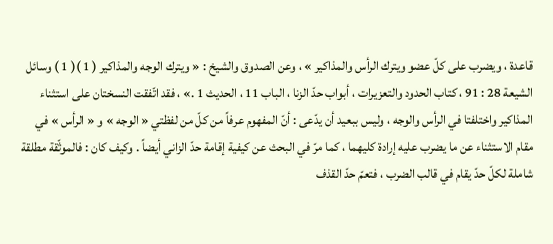قاعدة ، ويضرب على كلّ عضو ويترك الرأس والمذاكير » ، وعن الصدوق والشيخ : « ويترك الوجه والمذاكير ( 1 )( 1 ) وسائل الشيعة 28 : 91 ، كتاب الحدود والتعزيرات ، أبواب حدّ الزنا ، الباب 11 ، الحديث 1 .» ، فقد اتّفقت النسختان على استثناء المذاكير واختلفتا في الرأس والوجه ، وليس ببعيد أن يدّعى : أنّ المفهوم عرفاً من كلّ من لفظتي « الوجه » و « الرأس » في مقام الاستثناء عن ما يضرب عليه إرادة كليهما ، كما مرّ في البحث عن كيفية إقامة حدّ الزاني أيضاً . وكيف كان : فالموثّقة مطلقة شاملة لكلّ حدّ يقام في قالب الضرب ، فتعمّ حدّ القذف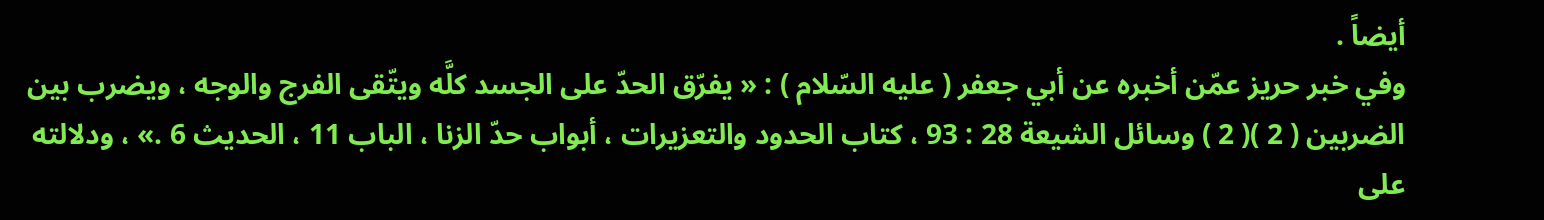أيضاً .
وفي خبر حريز عمّن أخبره عن أبي جعفر ( عليه السّلام ) : « يفرّق الحدّ على الجسد كلَّه ويتّقى الفرج والوجه ، ويضرب بين الضربين ( 2 )( 2 ) وسائل الشيعة 28 : 93 ، كتاب الحدود والتعزيرات ، أبواب حدّ الزنا ، الباب 11 ، الحديث 6 .» ، ودلالته على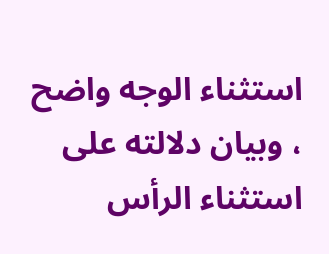استثناء الوجه واضح ، وبيان دلالته على استثناء الرأس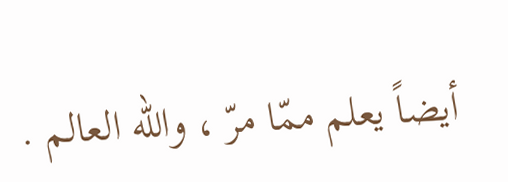أيضاً يعلم ممّا مرّ ، والله العالم .